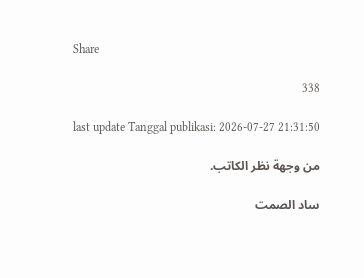Share

338

last update Tanggal publikasi: 2026-07-27 21:31:50

من وجهة نظر الكاتب.

ساد الصمت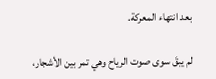بعد انتهاء المعركة.

لم يبقَ سوى صوت الرياح وهي تمر بين الأشجار،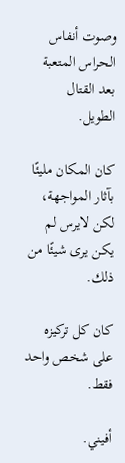وصوت أنفاس الحراس المتعبة بعد القتال الطويل.

كان المكان مليئًا بآثار المواجهة، لكن لايرس لم يكن يرى شيئًا من ذلك.

كان كل تركيزه على شخص واحد فقط.

أفيني.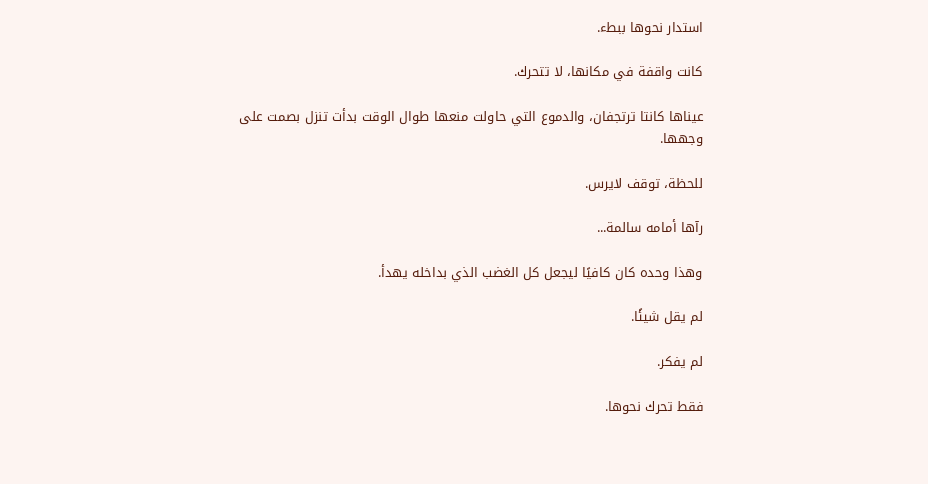استدار نحوها ببطء.

كانت واقفة في مكانها، لا تتحرك.

عيناها كانتا ترتجفان، والدموع التي حاولت منعها طوال الوقت بدأت تنزل بصمت على وجهها.

للحظة، توقف لايرس.

رآها أمامه سالمة...

وهذا وحده كان كافيًا ليجعل كل الغضب الذي بداخله يهدأ.

لم يقل شيئًا.

لم يفكر.

فقط تحرك نحوها.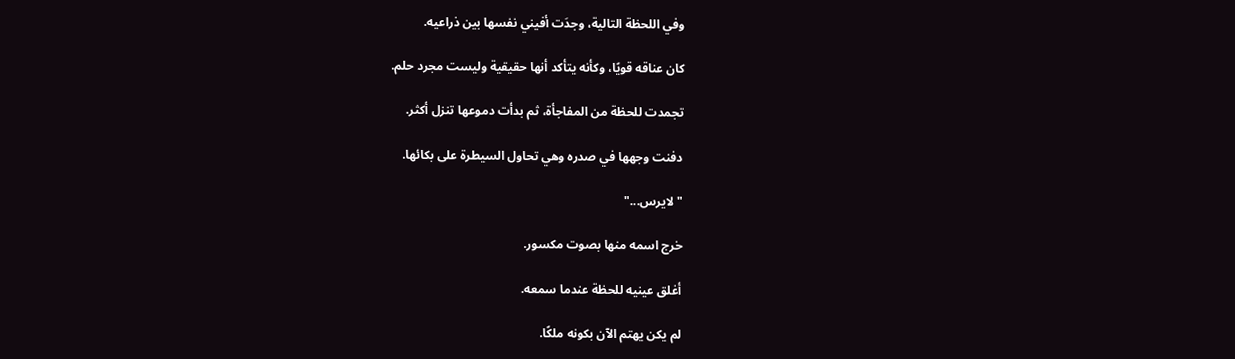وفي اللحظة التالية، وجدَت أفيني نفسها بين ذراعيه.

كان عناقه قويًا، وكأنه يتأكد أنها حقيقية وليست مجرد حلم.

تجمدت للحظة من المفاجأة، ثم بدأت دموعها تنزل أكثر.

دفنت وجهها في صدره وهي تحاول السيطرة على بكائها.

"لايرس..."

خرج اسمه منها بصوت مكسور.

أغلق عينيه للحظة عندما سمعه.

لم يكن يهتم الآن بكونه ملكًا.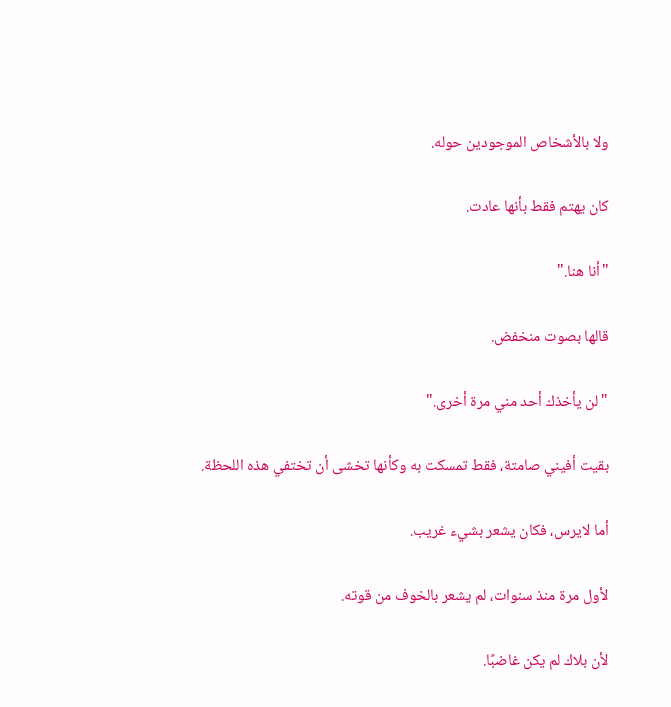ولا بالأشخاص الموجودين حوله.

كان يهتم فقط بأنها عادت.

"أنا هنا."

قالها بصوت منخفض.

"لن يأخذك أحد مني مرة أخرى."

بقيت أفيني صامتة، فقط تمسكت به وكأنها تخشى أن تختفي هذه اللحظة.

أما لايرس، فكان يشعر بشيء غريب.

لأول مرة منذ سنوات، لم يشعر بالخوف من قوته.

لأن بلاك لم يكن غاضبًا.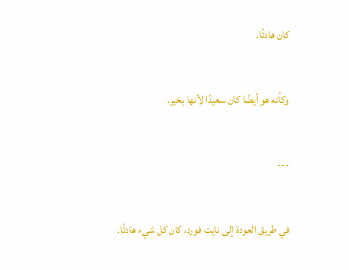كان هادئًا.

وكأنه هو أيضًا كان سعيدًا لأنها بخير.

---

في طريق العودة إلى نايت فورد، كان كل شيء هادئًا.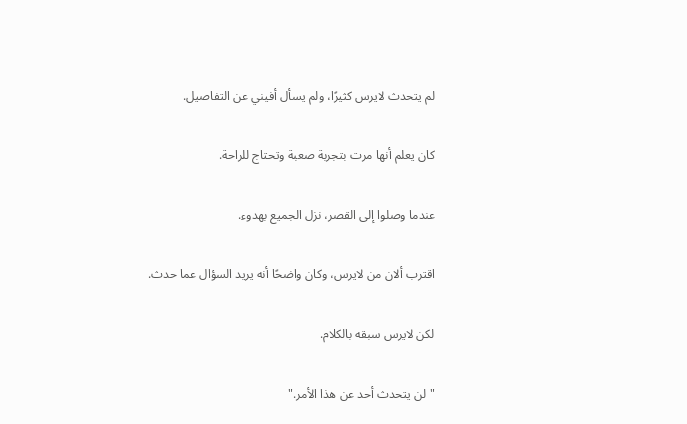لم يتحدث لايرس كثيرًا، ولم يسأل أفيني عن التفاصيل.

كان يعلم أنها مرت بتجربة صعبة وتحتاج للراحة.

عندما وصلوا إلى القصر، نزل الجميع بهدوء.

اقترب ألان من لايرس، وكان واضحًا أنه يريد السؤال عما حدث.

لكن لايرس سبقه بالكلام.

"لن يتحدث أحد عن هذا الأمر."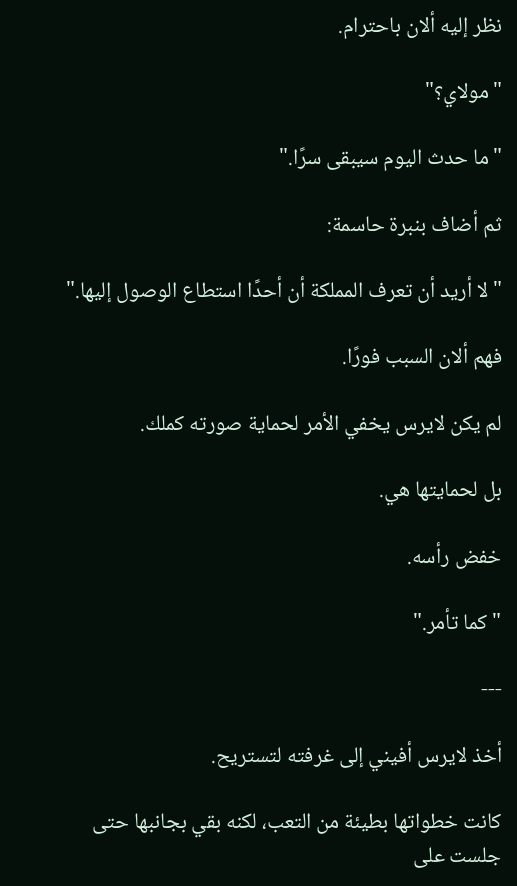نظر إليه ألان باحترام.

"مولاي؟"

"ما حدث اليوم سيبقى سرًا."

ثم أضاف بنبرة حاسمة:

"لا أريد أن تعرف المملكة أن أحدًا استطاع الوصول إليها."

فهم ألان السبب فورًا.

لم يكن لايرس يخفي الأمر لحماية صورته كملك.

بل لحمايتها هي.

خفض رأسه.

"كما تأمر."

---

أخذ لايرس أفيني إلى غرفته لتستريح.

كانت خطواتها بطيئة من التعب، لكنه بقي بجانبها حتى جلست على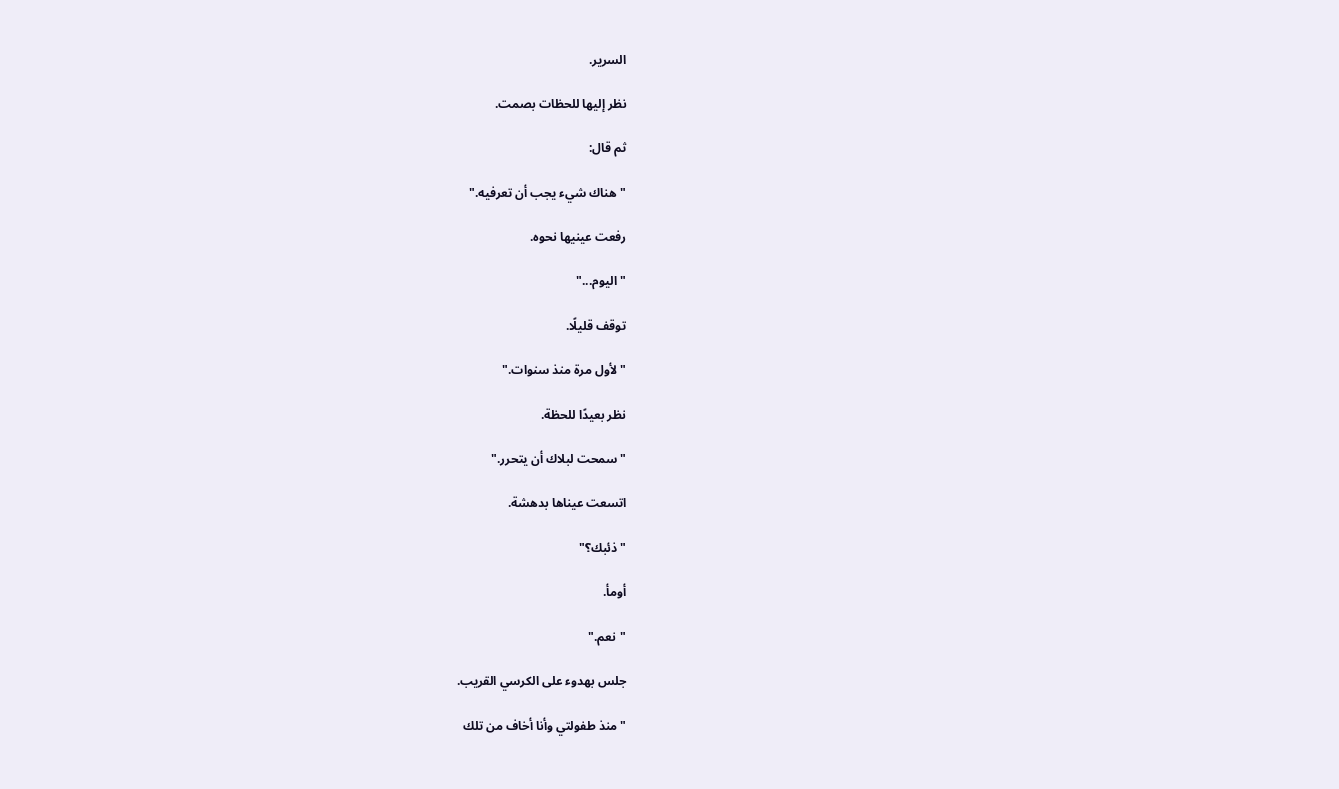السرير.

نظر إليها للحظات بصمت.

ثم قال:

"هناك شيء يجب أن تعرفيه."

رفعت عينيها نحوه.

"اليوم..."

توقف قليلًا.

"لأول مرة منذ سنوات."

نظر بعيدًا للحظة.

"سمحت لبلاك أن يتحرر."

اتسعت عيناها بدهشة.

"ذئبك؟"

أومأ.

"نعم."

جلس بهدوء على الكرسي القريب.

"منذ طفولتي وأنا أخاف من تلك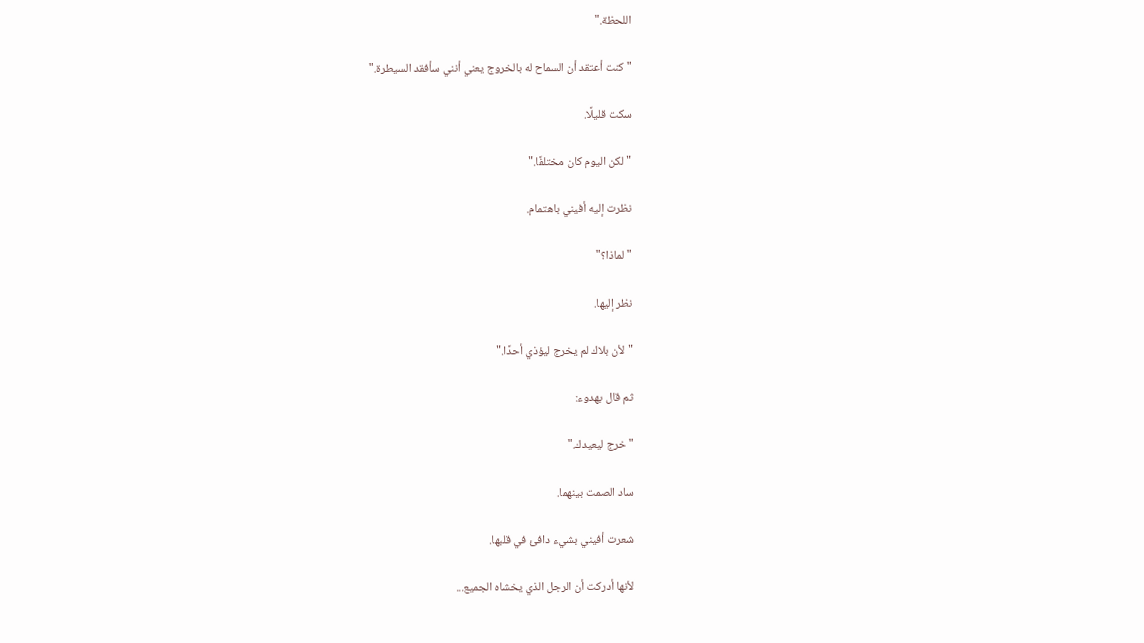اللحظة."

"كنت أعتقد أن السماح له بالخروج يعني أنني سأفقد السيطرة."

سكت قليلًا.

"لكن اليوم كان مختلفًا."

نظرت إليه أفيني باهتمام.

"لماذا؟"

نظر إليها.

"لأن بلاك لم يخرج ليؤذي أحدًا."

ثم قال بهدوء:

"خرج ليعيدك."

ساد الصمت بينهما.

شعرت أفيني بشيء دافئ في قلبها.

لأنها أدركت أن الرجل الذي يخشاه الجميع...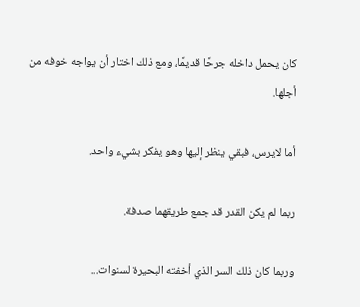كان يحمل داخله جرحًا قديمًا، ومع ذلك اختار أن يواجه خوفه من أجلها.

أما لايرس، فبقي ينظر إليها وهو يفكر بشيء واحد.

ربما لم يكن القدر قد جمع طريقهما صدفة.

وربما كان ذلك السر الذي أخفته البحيرة لسنوات...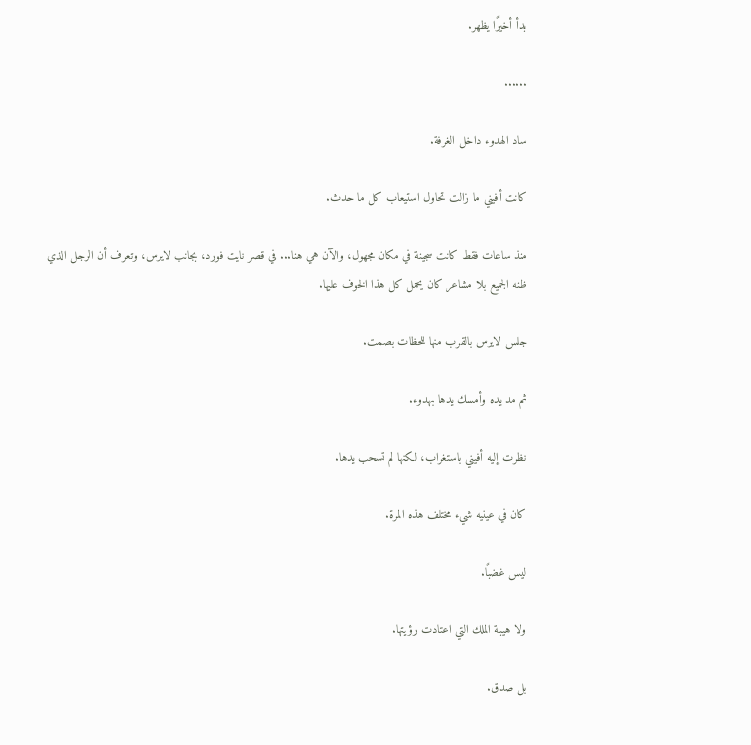بدأ أخيرًا يظهر.

......

ساد الهدوء داخل الغرفة.

كانت أفيني ما زالت تحاول استيعاب كل ما حدث.

منذ ساعات فقط كانت سجينة في مكان مجهول، والآن هي هنا... في قصر نايت فورد، بجانب لايرس، وتعرف أن الرجل الذي ظنه الجميع بلا مشاعر كان يحمل كل هذا الخوف عليها.

جلس لايرس بالقرب منها للحظات بصمت.

ثم مد يده وأمسك يدها بهدوء.

نظرت إليه أفيني باستغراب، لكنها لم تسحب يدها.

كان في عينيه شيء مختلف هذه المرة.

ليس غضبًا.

ولا هيبة الملك التي اعتادت رؤيتها.

بل صدق.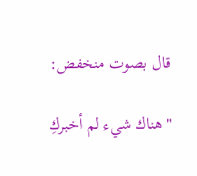قال بصوت منخفض:

"هناك شيء لم أخبركِ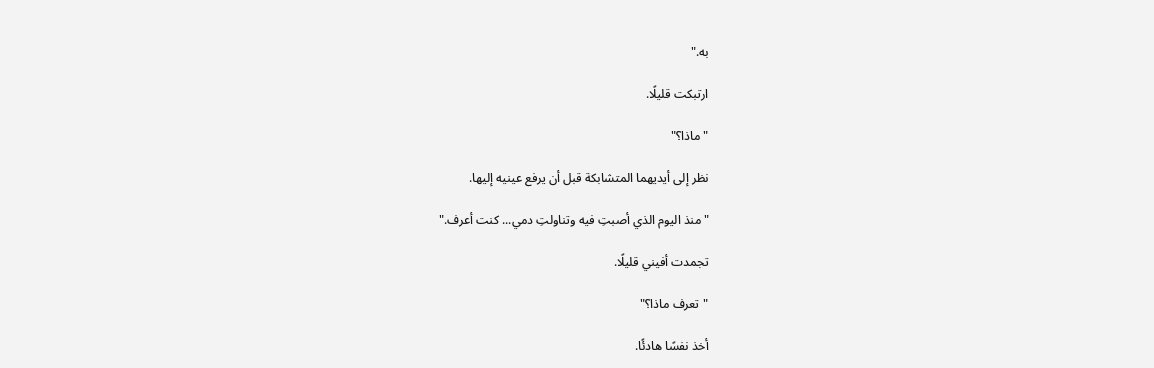به."

ارتبكت قليلًا.

"ماذا؟"

نظر إلى أيديهما المتشابكة قبل أن يرفع عينيه إليها.

"منذ اليوم الذي أصبتِ فيه وتناولتِ دمي... كنت أعرف."

تجمدت أفيني قليلًا.

"تعرف ماذا؟"

أخذ نفسًا هادئًا.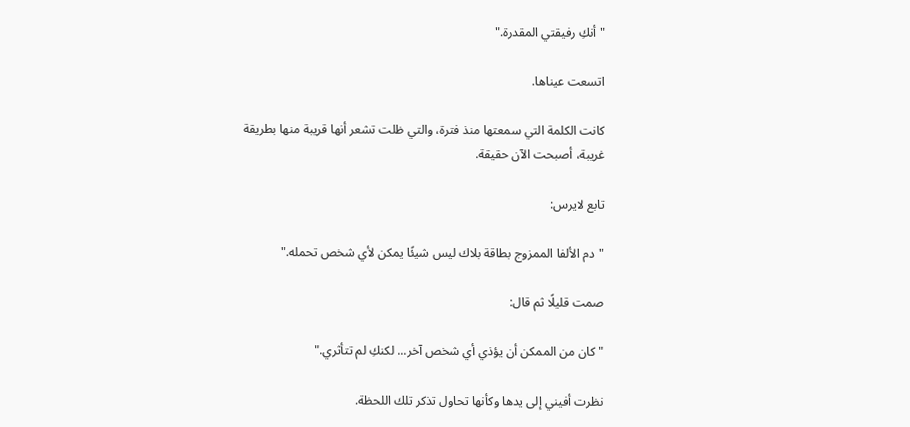"أنكِ رفيقتي المقدرة."

اتسعت عيناها.

كانت الكلمة التي سمعتها منذ فترة، والتي ظلت تشعر أنها قريبة منها بطريقة غريبة، أصبحت الآن حقيقة.

تابع لايرس:

"دم الألفا الممزوج بطاقة بلاك ليس شيئًا يمكن لأي شخص تحمله."

صمت قليلًا ثم قال:

"كان من الممكن أن يؤذي أي شخص آخر... لكنكِ لم تتأثري."

نظرت أفيني إلى يدها وكأنها تحاول تذكر تلك اللحظة.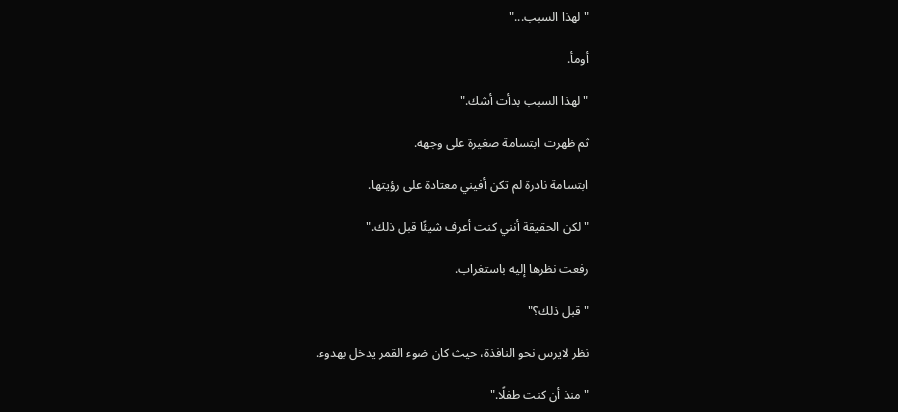"لهذا السبب..."

أومأ.

"لهذا السبب بدأت أشك."

ثم ظهرت ابتسامة صغيرة على وجهه.

ابتسامة نادرة لم تكن أفيني معتادة على رؤيتها.

"لكن الحقيقة أنني كنت أعرف شيئًا قبل ذلك."

رفعت نظرها إليه باستغراب.

"قبل ذلك؟"

نظر لايرس نحو النافذة، حيث كان ضوء القمر يدخل بهدوء.

"منذ أن كنت طفلًا."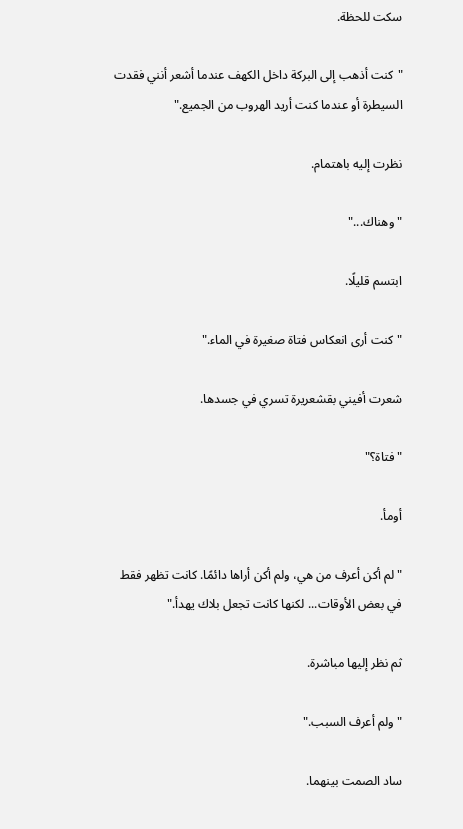سكت للحظة.

"كنت أذهب إلى البركة داخل الكهف عندما أشعر أنني فقدت السيطرة أو عندما كنت أريد الهروب من الجميع."

نظرت إليه باهتمام.

"وهناك..."

ابتسم قليلًا.

"كنت أرى انعكاس فتاة صغيرة في الماء."

شعرت أفيني بقشعريرة تسري في جسدها.

"فتاة؟"

أومأ.

"لم أكن أعرف من هي، ولم أكن أراها دائمًا. كانت تظهر فقط في بعض الأوقات... لكنها كانت تجعل بلاك يهدأ."

ثم نظر إليها مباشرة.

"ولم أعرف السبب."

ساد الصمت بينهما.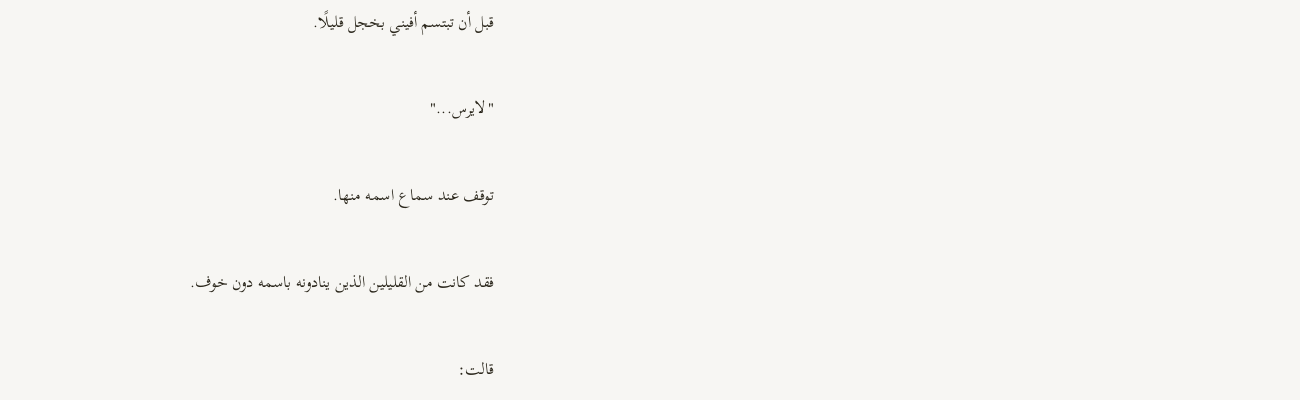قبل أن تبتسم أفيني بخجل قليلًا.

"لايرس..."

توقف عند سماع اسمه منها.

فقد كانت من القليلين الذين ينادونه باسمه دون خوف.

قالت: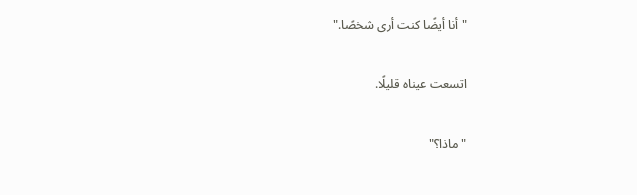"أنا أيضًا كنت أرى شخصًا."

اتسعت عيناه قليلًا.

"ماذا؟"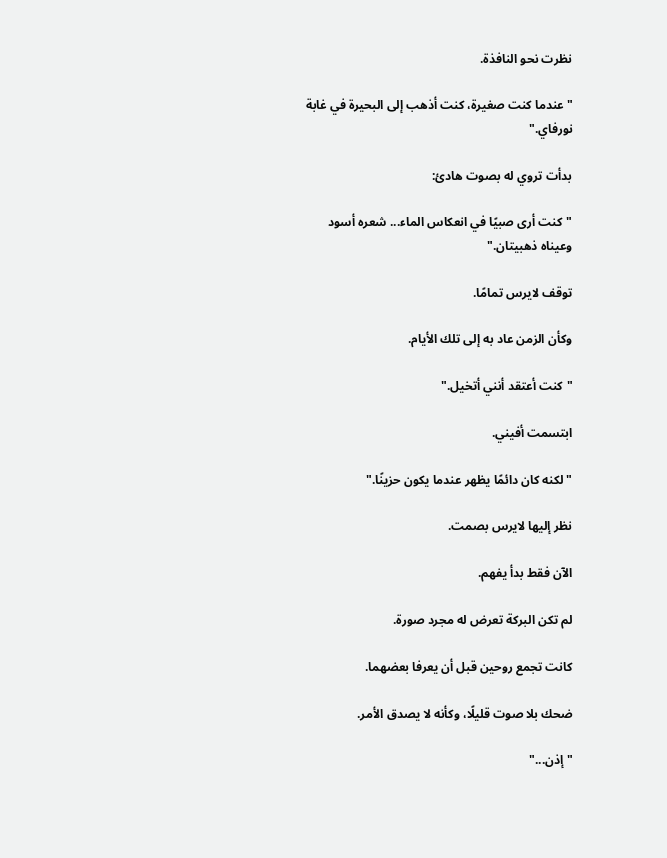نظرت نحو النافذة.

"عندما كنت صغيرة، كنت أذهب إلى البحيرة في غابة نورفاي."

بدأت تروي له بصوت هادئ:

"كنت أرى صبيًا في انعكاس الماء... شعره أسود وعيناه ذهبيتان."

توقف لايرس تمامًا.

وكأن الزمن عاد به إلى تلك الأيام.

"كنت أعتقد أنني أتخيل."

ابتسمت أفيني.

"لكنه كان دائمًا يظهر عندما يكون حزينًا."

نظر إليها لايرس بصمت.

الآن فقط بدأ يفهم.

لم تكن البركة تعرض له مجرد صورة.

كانت تجمع روحين قبل أن يعرفا بعضهما.

ضحك بلا صوت قليلًا، وكأنه لا يصدق الأمر.

"إذن..."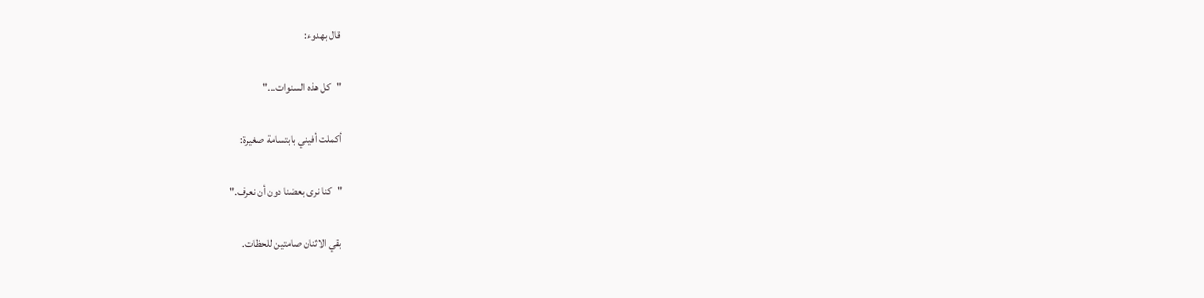قال بهدوء:

"كل هذه السنوات..."

أكملت أفيني بابتسامة صغيرة:

"كنا نرى بعضنا دون أن نعرف."

بقي الاثنان صامتين للحظات.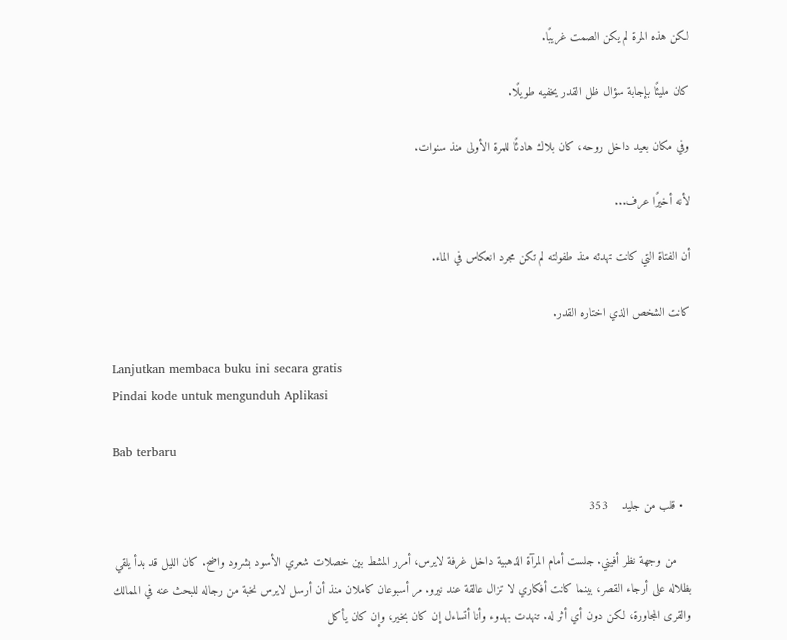لكن هذه المرة لم يكن الصمت غريبًا.

كان مليئًا بإجابة سؤال ظل القدر يخفيه طويلًا.

وفي مكان بعيد داخل روحه، كان بلاك هادئًا للمرة الأولى منذ سنوات.

لأنه أخيرًا عرف...

أن الفتاة التي كانت تهدئه منذ طفولته لم تكن مجرد انعكاس في الماء.

كانت الشخص الذي اختاره القدر.

Lanjutkan membaca buku ini secara gratis
Pindai kode untuk mengunduh Aplikasi

Bab terbaru

  • قلب من جليد    353

    من وجهة نظر أفيني. جلست أمام المرآة الذهبية داخل غرفة لايرس، أمرر المشط بين خصلات شعري الأسود بشرود واضح. كان الليل قد بدأ يلقي بظلاله على أرجاء القصر، بينما كانت أفكاري لا تزال عالقة عند نيرو. مر أسبوعان كاملان منذ أن أرسل لايرس نخبة من رجاله للبحث عنه في الممالك والقرى المجاورة، لكن دون أي أثر له. تنهدت بهدوء وأنا أتساءل إن كان بخير، وإن كان يأكل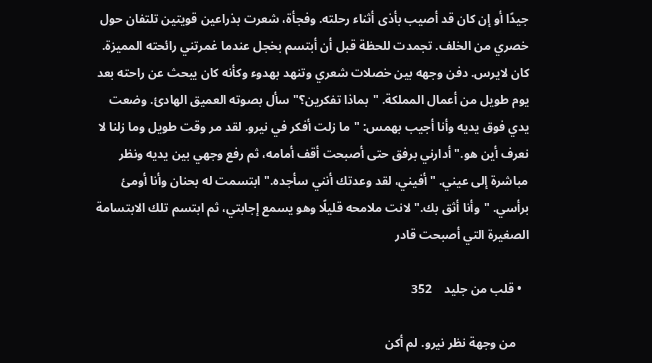جيدًا أو إن كان قد أصيب بأذى أثناء رحلته. وفجأة، شعرت بذراعين قويتين تلتفان حول خصري من الخلف. تجمدت للحظة قبل أن أبتسم بخجل عندما غمرتني رائحته المميزة. كان لايرس. دفن وجهه بين خصلات شعري وتنهد بهدوء وكأنه كان يبحث عن راحته بعد يوم طويل من أعمال المملكة. "بماذا تفكرين؟" سأل بصوته العميق الهادئ. وضعت يدي فوق يديه وأنا أجيب بهمس: "ما زلت أفكر في نيرو. لقد مر وقت طويل وما زلنا لا نعرف أين هو." أدارني برفق حتى أصبحت أقف أمامه، ثم رفع وجهي بين يديه ونظر مباشرة إلى عيني. "أفيني، لقد وعدتك أنني سأجده." ابتسمت له بحنان وأنا أومئ برأسي. "وأنا أثق بك." لانت ملامحه قليلًا وهو يسمع إجابتي، ثم ابتسم تلك الابتسامة الصغيرة التي أصبحت قادر

  • قلب من جليد    352

    من وجهة نظر نيرو. لم أكن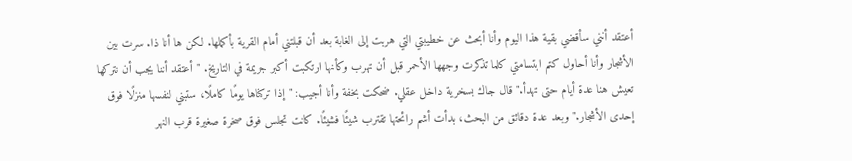أعتقد أنني سأقضي بقية هذا اليوم وأنا أبحث عن خطيبتي التي هربت إلى الغابة بعد أن قبلتني أمام القرية بأكملها. لكن ها أنا ذا. سرت بين الأشجار وأنا أحاول كتم ابتسامتي كلما تذكرت وجهها الأحمر قبل أن تهرب وكأنها ارتكبت أكبر جريمة في التاريخ. "أعتقد أننا يجب أن نتركها تعيش هنا عدة أيام حتى تهدأ." قال جاك بسخرية داخل عقلي. ضحكت بخفة وأنا أجيب: "إذا تركناها يومًا كاملًا، ستبني لنفسها منزلًا فوق إحدى الأشجار." وبعد عدة دقائق من البحث، بدأت أشم رائحتها تقترب شيئًا فشيئًا. كانت تجلس فوق صخرة صغيرة قرب النهر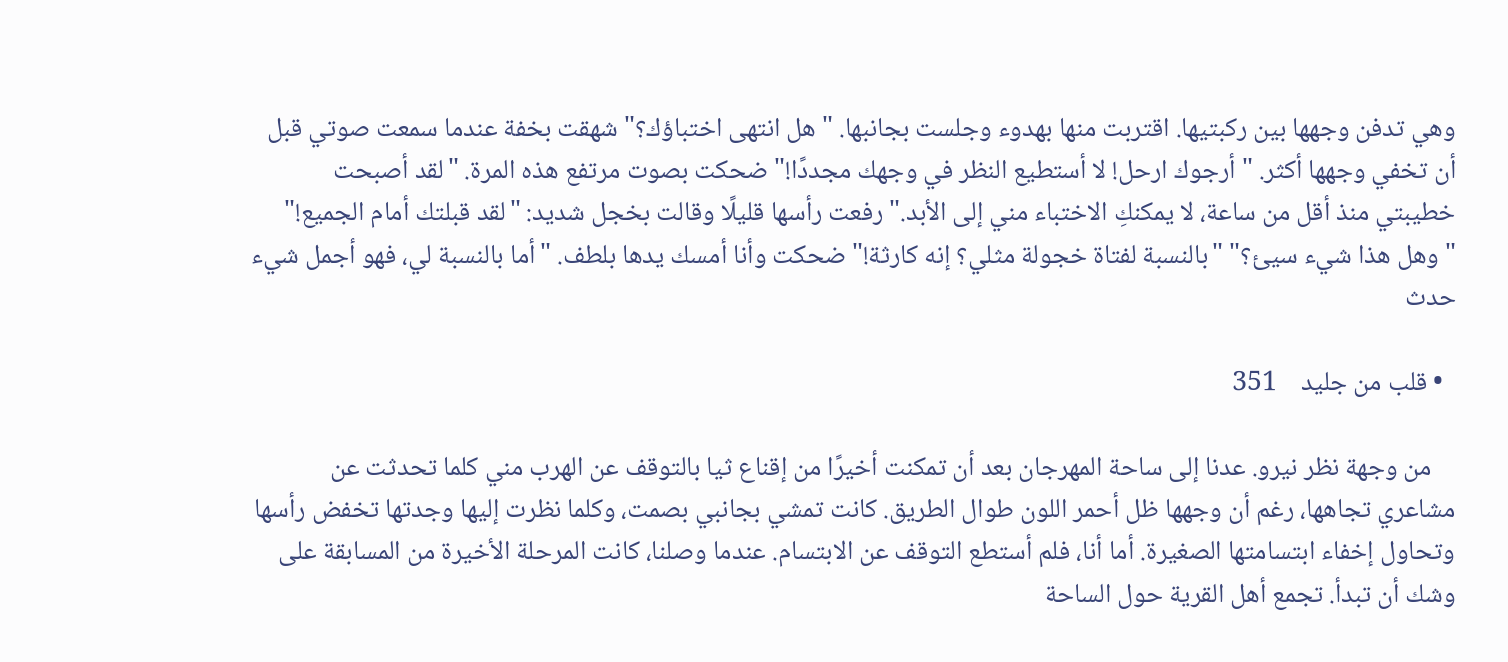وهي تدفن وجهها بين ركبتيها. اقتربت منها بهدوء وجلست بجانبها. "هل انتهى اختباؤك؟" شهقت بخفة عندما سمعت صوتي قبل أن تخفي وجهها أكثر. "أرجوك ارحل! لا أستطيع النظر في وجهك مجددًا!" ضحكت بصوت مرتفع هذه المرة. "لقد أصبحت خطيبتي منذ أقل من ساعة، لا يمكنكِ الاختباء مني إلى الأبد." رفعت رأسها قليلًا وقالت بخجل شديد: "لقد قبلتك أمام الجميع!" "وهل هذا شيء سيئ؟" "بالنسبة لفتاة خجولة مثلي؟ إنه كارثة!" ضحكت وأنا أمسك يدها بلطف. "أما بالنسبة لي، فهو أجمل شيء حدث

  • قلب من جليد    351

    من وجهة نظر نيرو. عدنا إلى ساحة المهرجان بعد أن تمكنت أخيرًا من إقناع ثيا بالتوقف عن الهرب مني كلما تحدثت عن مشاعري تجاهها، رغم أن وجهها ظل أحمر اللون طوال الطريق. كانت تمشي بجانبي بصمت، وكلما نظرت إليها وجدتها تخفض رأسها وتحاول إخفاء ابتسامتها الصغيرة. أما أنا، فلم أستطع التوقف عن الابتسام. عندما وصلنا، كانت المرحلة الأخيرة من المسابقة على وشك أن تبدأ. تجمع أهل القرية حول الساحة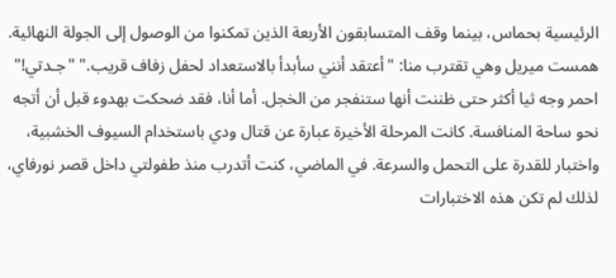الرئيسية بحماس، بينما وقف المتسابقون الأربعة الذين تمكنوا من الوصول إلى الجولة النهائية. همست ميريل وهي تقترب منا: "أعتقد أنني سأبدأ بالاستعداد لحفل زفاف قريب." "جـدتي!" احمر وجه ثيا أكثر حتى ظننت أنها ستنفجر من الخجل. أما أنا، فقد ضحكت بهدوء قبل أن أتجه نحو ساحة المنافسة. كانت المرحلة الأخيرة عبارة عن قتال ودي باستخدام السيوف الخشبية، واختبار للقدرة على التحمل والسرعة. في الماضي، كنت أتدرب منذ طفولتي داخل قصر نورفاي، لذلك لم تكن هذه الاختبارات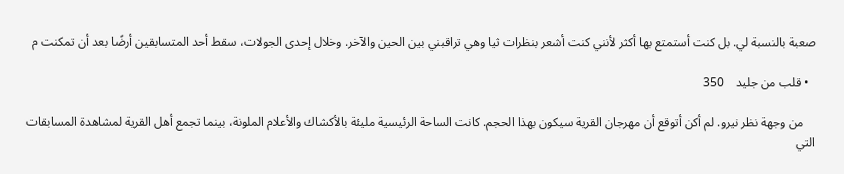صعبة بالنسبة لي. بل كنت أستمتع بها أكثر لأنني كنت أشعر بنظرات ثيا وهي تراقبني بين الحين والآخر. وخلال إحدى الجولات، سقط أحد المتسابقين أرضًا بعد أن تمكنت م

  • قلب من جليد    350

    من وجهة نظر نيرو. لم أكن أتوقع أن مهرجان القرية سيكون بهذا الحجم. كانت الساحة الرئيسية مليئة بالأكشاك والأعلام الملونة، بينما تجمع أهل القرية لمشاهدة المسابقات التي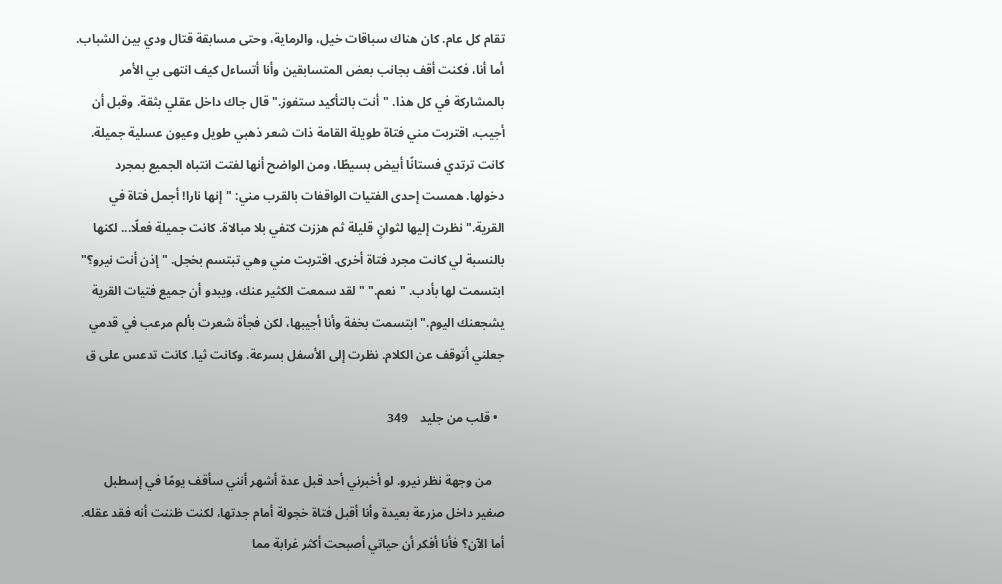تقام كل عام. كان هناك سباقات خيل، والرماية، وحتى مسابقة قتال ودي بين الشباب. أما أنا، فكنت أقف بجانب بعض المتسابقين وأنا أتساءل كيف انتهى بي الأمر بالمشاركة في كل هذا. "أنت بالتأكيد ستفوز." قال جاك داخل عقلي بثقة. وقبل أن أجيب، اقتربت مني فتاة طويلة القامة ذات شعر ذهبي طويل وعيون عسلية جميلة. كانت ترتدي فستانًا أبيض بسيطًا، ومن الواضح أنها لفتت انتباه الجميع بمجرد دخولها. همست إحدى الفتيات الواقفات بالقرب مني: "إنها نارا! أجمل فتاة في القرية." نظرت إليها لثوانٍ قليلة ثم هززت كتفي بلا مبالاة. كانت جميلة فعلًا... لكنها بالنسبة لي كانت مجرد فتاة أخرى. اقتربت مني وهي تبتسم بخجل. "إذن أنت نيرو؟" ابتسمت لها بأدب. "نعم." "لقد سمعت الكثير عنك، ويبدو أن جميع فتيات القرية يشجعنك اليوم." ابتسمت بخفة وأنا أجيبها، لكن فجأة شعرت بألم مرعب في قدمي جعلني أتوقف عن الكلام. نظرت إلى الأسفل بسرعة. وكانت ثيا. كانت تدعس على ق

  • قلب من جليد    349

    من وجهة نظر نيرو. لو أخبرني أحد قبل عدة أشهر أنني سأقف يومًا في إسطبل صغير داخل مزرعة بعيدة وأنا أقبل فتاة خجولة أمام جدتها، لكنت ظننت أنه فقد عقله. أما الآن؟ فأنا أفكر أن حياتي أصبحت أكثر غرابة مما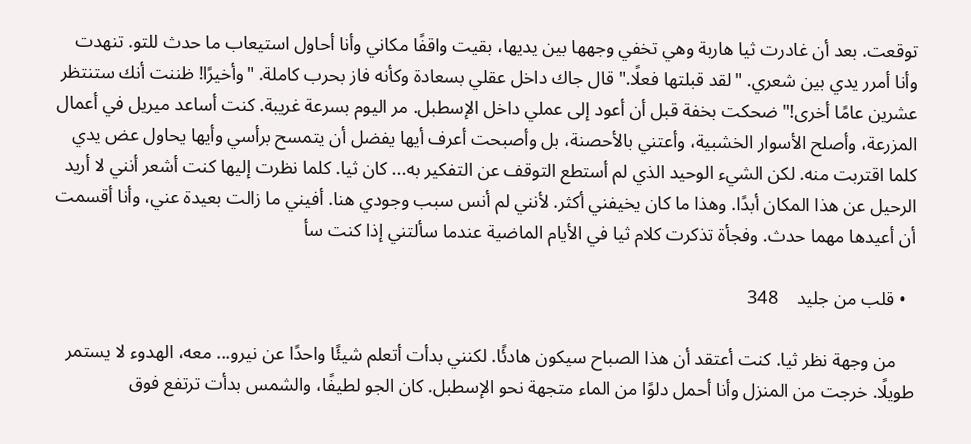توقعت. بعد أن غادرت ثيا هاربة وهي تخفي وجهها بين يديها، بقيت واقفًا مكاني وأنا أحاول استيعاب ما حدث للتو. تنهدت وأنا أمرر يدي بين شعري. "لقد قبلتها فعلًا." قال جاك داخل عقلي بسعادة وكأنه فاز بحرب كاملة. "وأخيرًا! ظننت أنك ستنتظر عشرين عامًا أخرى!" ضحكت بخفة قبل أن أعود إلى عملي داخل الإسطبل. مر اليوم بسرعة غريبة. كنت أساعد ميريل في أعمال المزرعة، وأصلح الأسوار الخشبية، وأعتني بالأحصنة، بل وأصبحت أعرف أيها يفضل أن يتمسح برأسي وأيها يحاول عض يدي كلما اقتربت منه. لكن الشيء الوحيد الذي لم أستطع التوقف عن التفكير به... كان ثيا. كلما نظرت إليها كنت أشعر أنني لا أريد الرحيل عن هذا المكان أبدًا. وهذا ما كان يخيفني أكثر. لأنني لم أنس سبب وجودي هنا. أفيني ما زالت بعيدة عني، وأنا أقسمت أن أعيدها مهما حدث. وفجأة تذكرت كلام ثيا في الأيام الماضية عندما سألتني إذا كنت سأ

  • قلب من جليد    348

    من وجهة نظر ثيا. كنت أعتقد أن هذا الصباح سيكون هادئًا. لكنني بدأت أتعلم شيئًا واحدًا عن نيرو... معه، الهدوء لا يستمر طويلًا. خرجت من المنزل وأنا أحمل دلوًا من الماء متجهة نحو الإسطبل. كان الجو لطيفًا، والشمس بدأت ترتفع فوق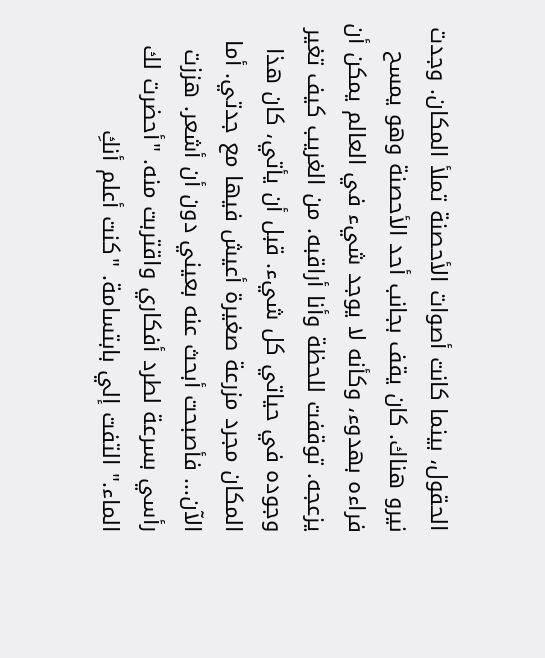الحقول، بينما كانت أصوات الأحصنة تملأ المكان. وجدت نيرو هناك. كان يقف بجانب أحد الأحصنة وهو يمسح فراءه بهدوء، وكأنه لا يوجد شيء في العالم يمكن أن يزعجه. توقفت للحظة وأنا أراقبه. من الغريب كيف تغير وجوده في حياتي كل شيء. قبل أن يأتي، كان هذا المكان مجرد مزرعة صغيرة أعيش فيها مع جدتي. أما الآن... فأصبحت أبحث عنه بعيني دون أن أشعر. هززت رأسي بسرعة لطرد أفكاري واقتربت منه. "أحضرت لك الماء." التفت إلي بابتسامة. "كنت أعلم أنكِ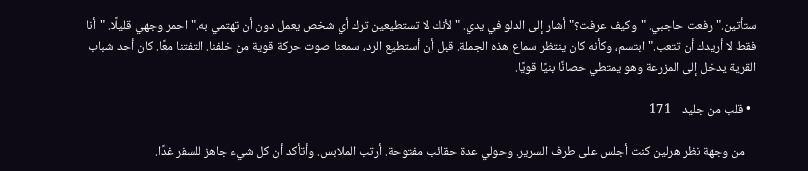ستأتين." رفعت حاجبي. "وكيف عرفت؟" أشار إلى الدلو في يدي. "لأنك لا تستطيعين ترك أي شخص يعمل دون أن تهتمي به." احمر وجهي قليلًا. "أنا فقط لا أريدك أن تتعب." ابتسم، وكأنه كان ينتظر سماع هذه الجملة. قبل أن أستطيع الرد، سمعنا صوت حركة قوية من خلفنا. التفتنا معًا. كان أحد شباب القرية يدخل إلى المزرعة وهو يمتطي حصانًا بنيًا قويًا.

  • قلب من جليد    171

    من وجهة نظر هرلين كنت أجلس على طرف السرير. وحولي عدة حقائب مفتوحة. أرتب الملابس. وأتأكد أن كل شيء جاهز للسفر غدًا.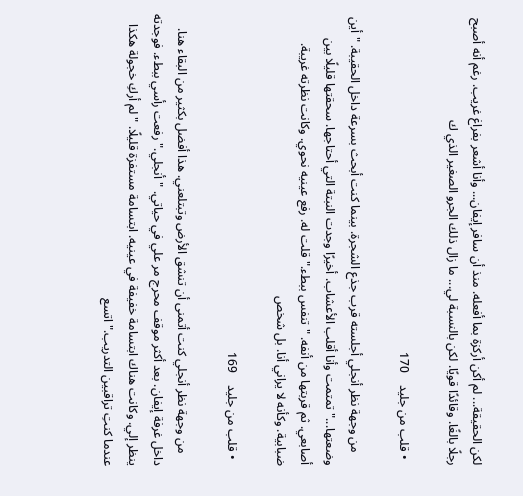لكن الحقيقة... لم أكن أركزة بما أفعله. منذ أن سافر إيفان... وأنا أشعر بفراغ غريب. رغم أنه أصبح رجلًا بالغًا. وقائدًا قويًا. لكن بالنسبة لي... ما زال ذلك الجرو الصغير الذي ك

  • قلب من جليد    170

    من وجهة نظر أنجلي أجلسته قرب جذع الشجرة. بينما كنت أبحث بسرعة داخل الحقيبة. "أين وضعتها..." تمتمت وأنا أقلب الأعشاب. أخيرًا وجدت النبتة التي أحتاجها. سحقتها قليلًا بين أصابعي. ثم قربتها من أنفه. "تنفس ببطء." قلت له. رفع عينيه نحوي. وكانت نظرته غريبة. ضبابية. وكأنه لا يراني أنا. بل شخص

  • قلب من جليد    169

    من وجهة نظر أنجلي كنت أتمنى أن تنشق الأرض وتبتلعني. هذا أفضل بكثير من البقاء هنا. داخل غرفة إيفان. بعد أكثر موقف محرج مر علي في حياتي. "أنجلي." رفعت رأسي ببطء. فوجدته ينظر إلي. وكانت هناك ابتسامة خفيفة في عينيه. ابتسامة مستفزة قليلًا. "لم أركِ خجولة هكذا عندما كنتِ تراقبين التدريب." اتسع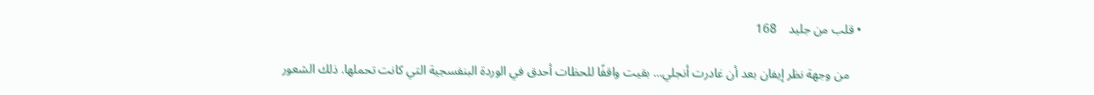• قلب من جليد    168

    من وجهة نظر إيفان بعد أن غادرت أنجلي... بقيت واقفًا للحظات أحدق في الوردة البنفسجية التي كانت تحملها. ذلك الشعور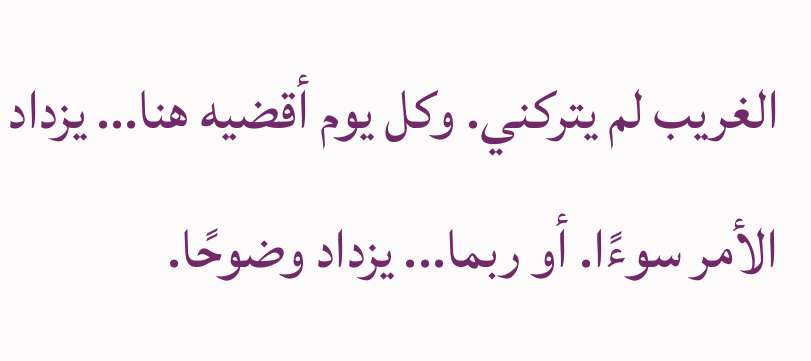الغريب لم يتركني. وكل يوم أقضيه هنا... يزداد الأمر سوءًا. أو ربما... يزداد وضوحًا.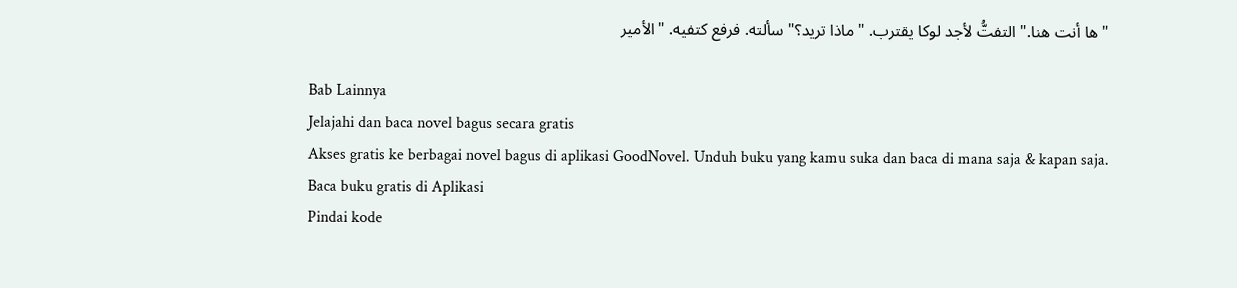"ها أنت هنا." التفتُّ لأجد لوكا يقترب. "ماذا تريد؟" سألته. فرفع كتفيه. "الأمير

Bab Lainnya
Jelajahi dan baca novel bagus secara gratis
Akses gratis ke berbagai novel bagus di aplikasi GoodNovel. Unduh buku yang kamu suka dan baca di mana saja & kapan saja.
Baca buku gratis di Aplikasi
Pindai kode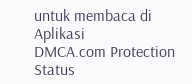untuk membaca di Aplikasi
DMCA.com Protection Status